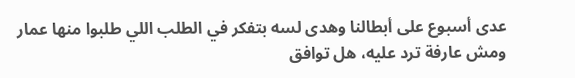عدى أسبوع على أبطالنا وهدى لسه بتفكر في الطلب اللي طلبوا منها عمار ومش عارفة ترد عليه، هل توافق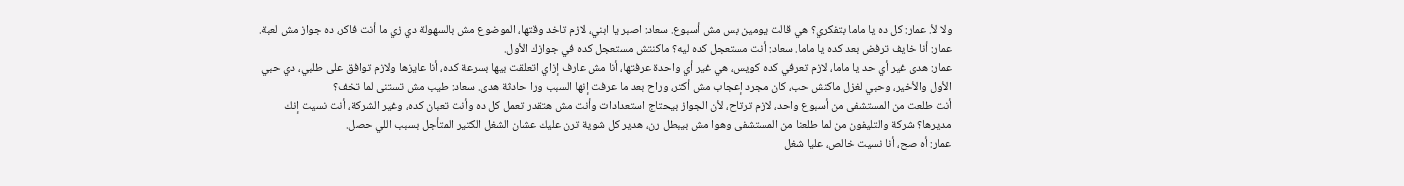ولا لأ. عمار: كل ده يا ماما بتفكري؟ هي قالت يومين بس مش أسبوع. سعاد: اصبر يا ابني، لازم تاخد وقتها، الموضوع مش بالسهولة دي زي ما أنت فاكر، ده جواز مش لعبة. عمار: أنا خايف ترفض بعد كده يا ماما. سعاد: أنت مستعجل كده ليه؟ ماكنتش مستعجل كده في جوازك الأول.
عمار: هدى غير أي حد يا ماما، لازم تعرفي كده كويس، هي غير أي واحدة عرفتها، أنا مش عارف إزاي اتعلقت بيها بسرعة كده، أنا عايزها ولازم توافق على طلبي، دي حبي الأول والأخير، وحبي لغزل ماكنش حب، كان مجرد إعجاب مش أكتر، وراح بعد ما عرفت إنها السبب ورا حادثة هدى. سعاد: طيب مش تستنى لما تخف؟
أنت طلعت من المستشفى من أسبوع واحد، لازم ترتاح، لأن الجواز بيحتاج استعدادات وأنت مش هتقدر تعمل كل ده وأنت تعبان كده، وغير الشركة، أنت نسيت إنك مديرها؟ شركة والتليفون من لما طلعنا من المستشفى وهوا مش بيبطل رن، هدير كل شوية ترن عليك عشان الشغل الكتير المتأجل بسبب اللي حصل.
عمار: أه صح، أنا نسيت خالص، عليا شغل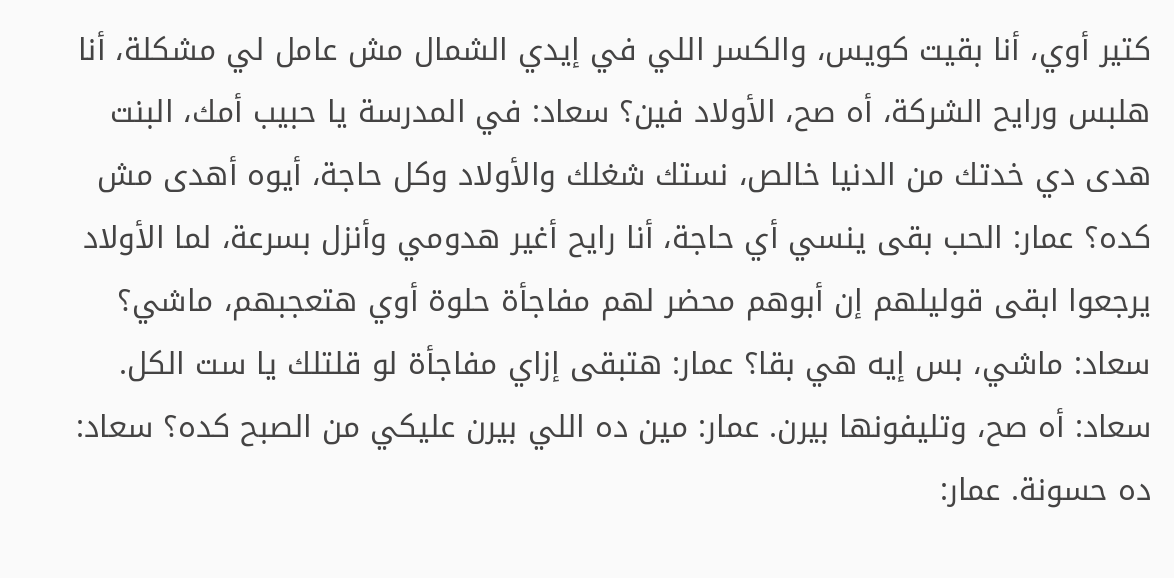كتير أوي، أنا بقيت كويس، والكسر اللي في إيدي الشمال مش عامل لي مشكلة، أنا هلبس ورايح الشركة، أه صح، الأولاد فين؟ سعاد: في المدرسة يا حبيب أمك، البنت هدى دي خدتك من الدنيا خالص، نستك شغلك والأولاد وكل حاجة، أيوه أهدى مش كده؟ عمار: الحب بقى ينسي أي حاجة، أنا رايح أغير هدومي وأنزل بسرعة، لما الأولاد يرجعوا ابقى قوليلهم إن أبوهم محضر لهم مفاجأة حلوة أوي هتعجبهم، ماشي؟
سعاد: ماشي، بس إيه هي بقا؟ عمار: هتبقى إزاي مفاجأة لو قلتلك يا ست الكل. سعاد: أه صح، وتليفونها بيرن. عمار: مين ده اللي بيرن عليكي من الصبح كده؟ سعاد: ده حسونة. عمار: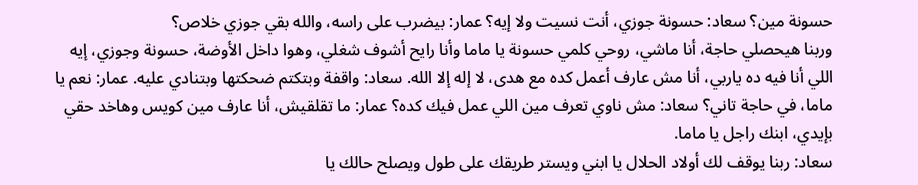حسونة مين؟ سعاد: حسونة جوزي، أنت نسيت ولا إيه؟ عمار: بيضرب على راسه، والله بقي جوزي خلاص؟
وربنا هيحصلي حاجة، أنا ماشي، روحي كلمي حسونة يا ماما وأنا رايح أشوف شغلي، وهوا داخل الأوضة، حسونة وجوزي، إيه اللي أنا فيه ده ياربي، أنا مش عارف أعمل كده مع هدى، لا إله إلا الله. سعاد: واقفة وبتكتم ضحكتها وبتنادي عليه. عمار: نعم يا ماما، في حاجة تاني؟ سعاد: مش ناوي تعرف مين اللي عمل فيك كده؟ عمار: ما تقلقيش، أنا عارف مين كويس وهاخد حقي بإيدي، ابنك راجل يا ماما.
سعاد: ربنا يوقف لك أولاد الحلال يا ابني ويستر طريقك على طول ويصلح حالك يا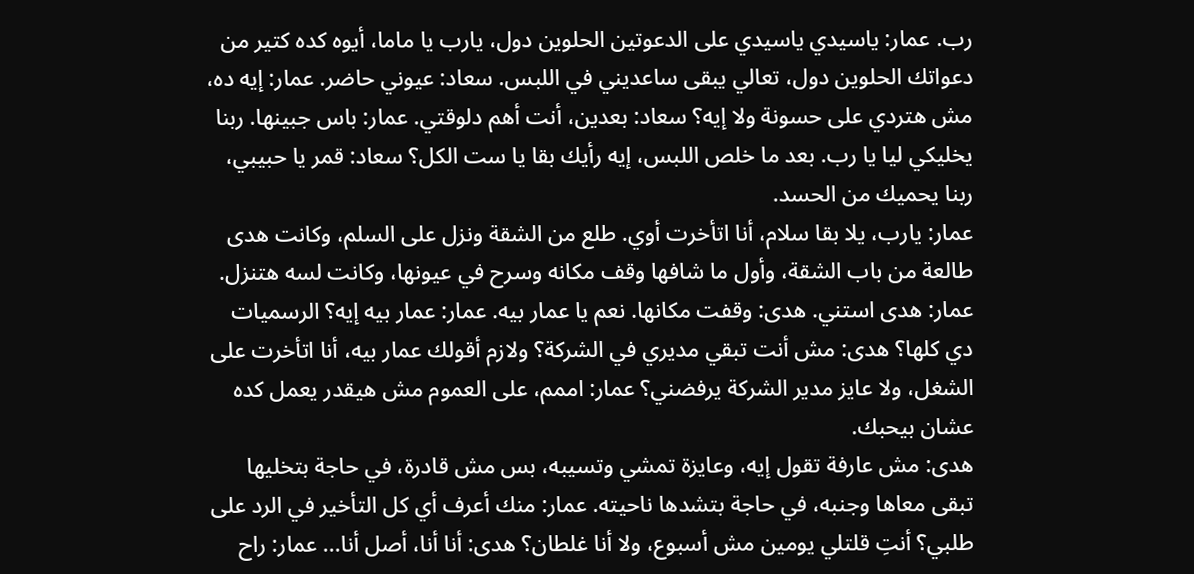رب. عمار: ياسيدي ياسيدي على الدعوتين الحلوين دول، يارب يا ماما، أيوه كده كتير من دعواتك الحلوين دول، تعالي يبقى ساعديني في اللبس. سعاد: عيوني حاضر. عمار: إيه ده، مش هتردي على حسونة ولا إيه؟ سعاد: بعدين، أنت أهم دلوقتي. عمار: باس جبينها. ربنا يخليكي ليا يا رب. بعد ما خلص اللبس، إيه رأيك بقا يا ست الكل؟ سعاد: قمر يا حبيبي، ربنا يحميك من الحسد.
عمار: يارب، يلا بقا سلام، أنا اتأخرت أوي. طلع من الشقة ونزل على السلم، وكانت هدى طالعة من باب الشقة، وأول ما شافها وقف مكانه وسرح في عيونها، وكانت لسه هتنزل. عمار: هدى استني. هدى: وقفت مكانها. نعم يا عمار بيه. عمار: عمار بيه إيه؟ الرسميات دي كلها؟ هدى: مش أنت تبقي مديري في الشركة؟ ولازم أقولك عمار بيه، أنا اتأخرت على الشغل، ولا عايز مدير الشركة يرفضني؟ عمار: اممم، على العموم مش هيقدر يعمل كده عشان بيحبك.
هدى: مش عارفة تقول إيه، وعايزة تمشي وتسيبه، بس مش قادرة، في حاجة بتخليها تبقى معاها وجنبه، في حاجة بتشدها ناحيته. عمار: منك أعرف أي كل التأخير في الرد على طلبي؟ أنتِ قلتلي يومين مش أسبوع، ولا أنا غلطان؟ هدى: أنا أنا، أصل أنا... عمار: راح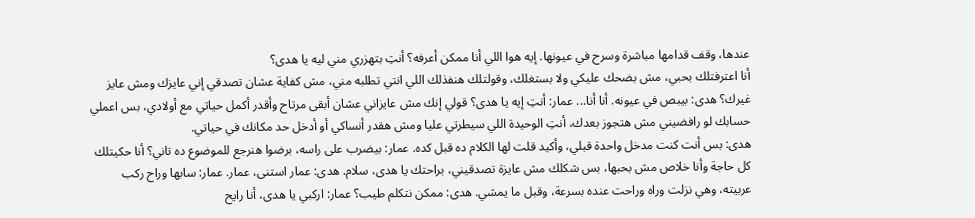عندها، وقف قدامها مباشرة وسرح في عيونها. إيه هوا اللي أنا ممكن أعرفه؟ أنتِ بتهزري مني ليه يا هدى؟
أنا اعترفتلك بحبي، مش بضحك عليكي ولا بستغلك، وقولتلك هنفذلك اللي انتي تطلبه مني، مش كفاية عشان تصدقي إني عايزك ومش عايز غيرك؟ هدى: بيبص في عيونه. أنا أنا... عمار: أنتِ إيه يا هدى؟ قولي إنك مش عايزاني عشان أبقى مرتاح وأقدر أكمل حياتي مع أولادي، بس اعملي حسابك لو رافضيني مش هتجوز بعدك، أنتِ الوحيدة اللي سيطرتي عليا ومش هقدر أنساكي أو أدخل حد مكانك في حياتي.
هدى: بس أنت كنت مدخل واحدة قبلي، وأكيد قلت لها الكلام ده قبل كده. عمار: بيضرب على راسه، برضوا هنرجع للموضوع ده تاني؟ أنا حكيتلك كل حاجة وأنا خلاص مش بحبها، بس شكلك مش عايزة تصدقيني، براحتك يا هدى، سلام. هدى: عمار استنى، عمار. عمار: سابها وراح ركب عربيته، وهي نزلت وراه وراحت عنده بسرعة، وقبل ما يمشي. هدى: ممكن نتكلم طيب؟ عمار: اركبي يا هدى، أنا رايح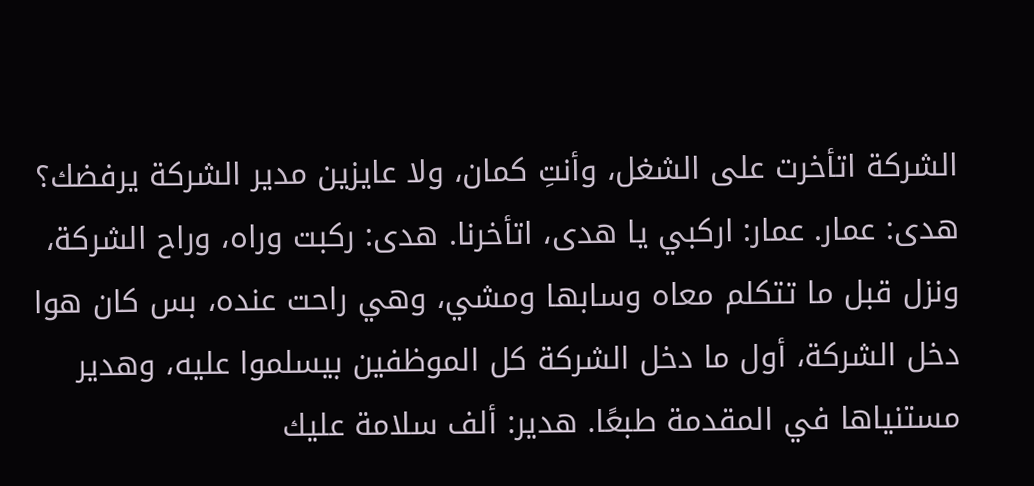الشركة اتأخرت على الشغل، وأنتِ كمان، ولا عايزين مدير الشركة يرفضك؟
هدى: عمار. عمار: اركبي يا هدى، اتأخرنا. هدى: ركبت وراه، وراح الشركة، ونزل قبل ما تتكلم معاه وسابها ومشي، وهي راحت عنده، بس كان هوا دخل الشركة، أول ما دخل الشركة كل الموظفين بيسلموا عليه، وهدير مستنياها في المقدمة طبعًا. هدير: ألف سلامة عليك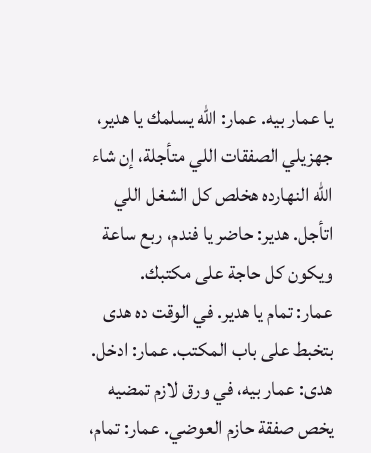يا عمار بيه. عمار: الله يسلمك يا هدير، جهزيلي الصفقات اللي متأجلة، إن شاء الله النهارده هخلص كل الشغل اللي اتأجل. هدير: حاضر يا فندم، ربع ساعة ويكون كل حاجة على مكتبك.
عمار: تمام يا هدير. في الوقت ده هدى بتخبط على باب المكتب. عمار: ادخل. هدى: عمار بيه، في ورق لازم تمضيه يخص صفقة حازم العوضي. عمار: تمام،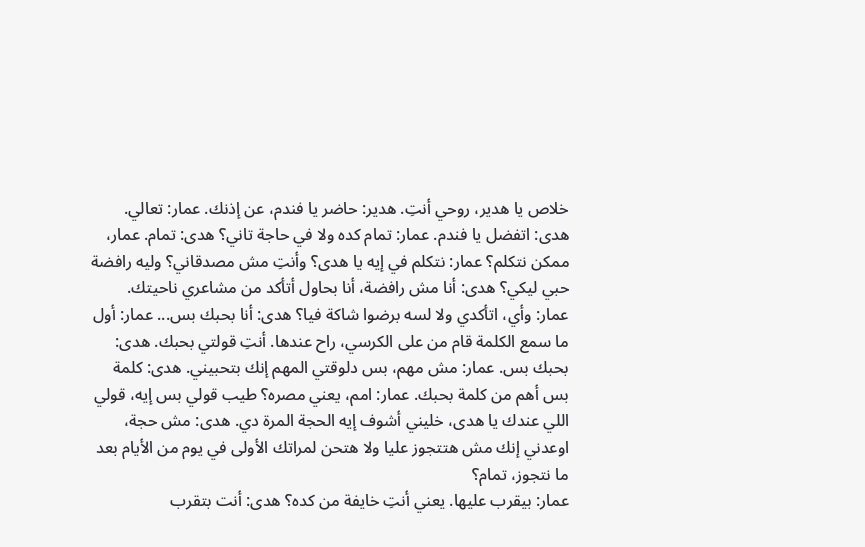خلاص يا هدير، روحي أنتِ. هدير: حاضر يا فندم، عن إذنك. عمار: تعالي. هدى: اتفضل يا فندم. عمار: تمام كده ولا في حاجة تاني؟ هدى: تمام. عمار، ممكن نتكلم؟ عمار: نتكلم في إيه يا هدى؟ وأنتِ مش مصدقاني؟ وليه رافضة حبي ليكي؟ هدى: أنا مش رافضة، أنا بحاول أتأكد من مشاعري ناحيتك.
عمار: وأي، اتأكدي ولا لسه برضوا شاكة فيا؟ هدى: أنا بحبك بس... عمار: أول ما سمع الكلمة قام من على الكرسي، راح عندها. أنتِ قولتي بحبك. هدى: بحبك بس. عمار: مش مهم، بس دلوقتي المهم إنك بتحبيني. هدى: كلمة بس أهم من كلمة بحبك. عمار: امم، يعني مصره؟ طيب قولي بس إيه، قولي اللي عندك يا هدى، خليني أشوف إيه الحجة المرة دي. هدى: مش حجة، اوعدني إنك مش هتتجوز عليا ولا هتحن لمراتك الأولى في يوم من الأيام بعد ما نتجوز، تمام؟
عمار: بيقرب عليها. يعني أنتِ خايفة من كده؟ هدى: أنت بتقرب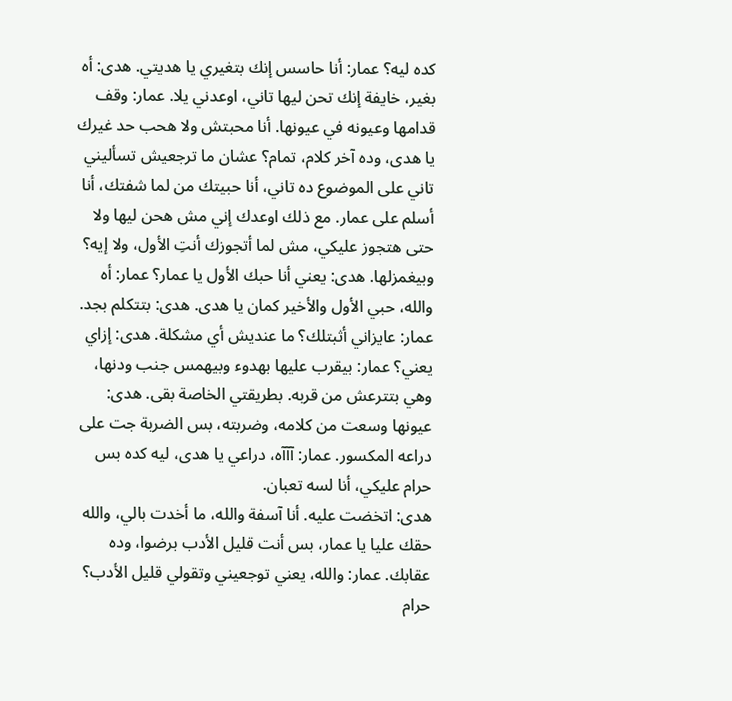كده ليه؟ عمار: أنا حاسس إنك بتغيري يا هديتي. هدى: أه بغير، خايفة إنك تحن ليها تاني، اوعدني يلا. عمار: وقف قدامها وعيونه في عيونها. أنا محبتش ولا هحب حد غيرك يا هدى، وده آخر كلام، تمام؟ عشان ما ترجعيش تسأليني تاني على الموضوع ده تاني، أنا حبيتك من لما شفتك، أنا أسلم على عمار. مع ذلك اوعدك إني مش هحن ليها ولا حتى هتجوز عليكي، مش لما أتجوزك أنتِ الأول، ولا إيه؟
وبيغمزلها. هدى: يعني أنا حبك الأول يا عمار؟ عمار: أه والله، حبي الأول والأخير كمان يا هدى. هدى: بتتكلم بجد. عمار: عايزاني أثبتلك؟ ما عنديش أي مشكلة. هدى: إزاي يعني؟ عمار: بيقرب عليها بهدوء وبيهمس جنب ودنها، وهي بتترعش من قربه. بطريقتي الخاصة بقى. هدى: عيونها وسعت من كلامه، وضربته، بس الضربة جت على دراعه المكسور. عمار: آآآه، دراعي يا هدى، ليه كده بس حرام عليكي، أنا لسه تعبان.
هدى: اتخضت عليه. أنا آسفة والله، ما أخدت بالي، والله حقك عليا يا عمار، بس أنت قليل الأدب برضوا، وده عقابك. عمار: والله، يعني توجعيني وتقولي قليل الأدب؟ حرام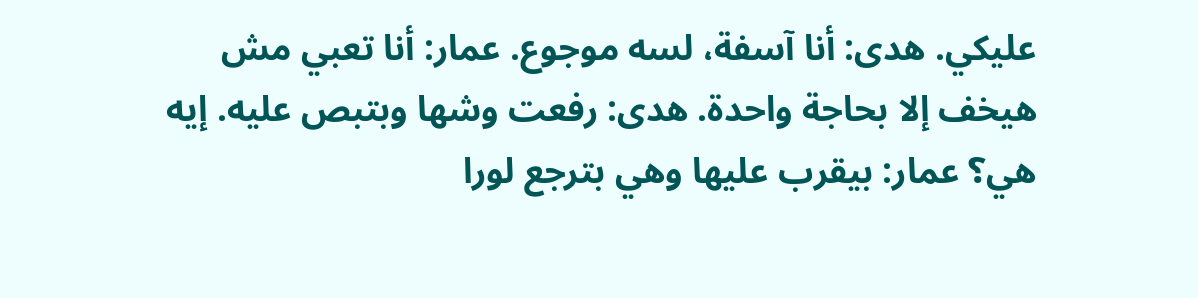عليكي. هدى: أنا آسفة، لسه موجوع. عمار: أنا تعبي مش هيخف إلا بحاجة واحدة. هدى: رفعت وشها وبتبص عليه. إيه هي؟ عمار: بيقرب عليها وهي بترجع لورا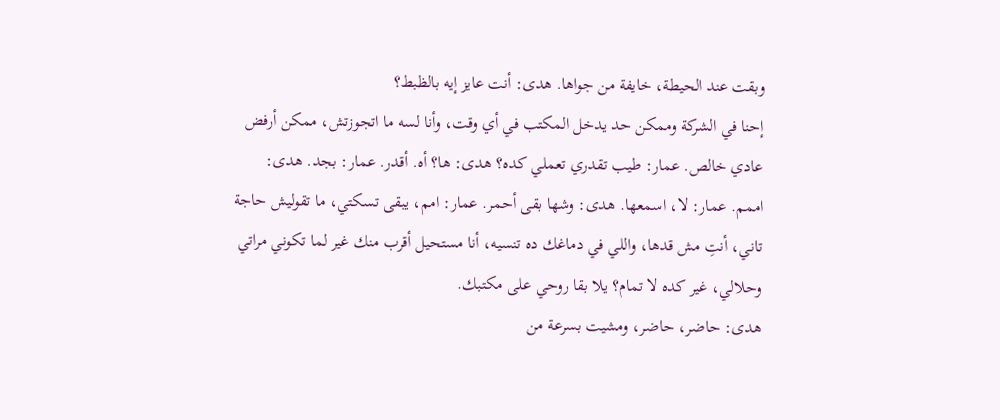وبقت عند الحيطة، خايفة من جواها. هدى: أنت عايز إيه بالظبط؟
إحنا في الشركة وممكن حد يدخل المكتب في أي وقت، وأنا لسه ما اتجوزتش، ممكن أرفض عادي خالص. عمار: طيب تقدري تعملي كده؟ هدى: ها؟ أه. أقدر. عمار: بجد. هدى: اممم. عمار: لا، اسمعها. هدى: وشها بقى أحمر. عمار: امم، يبقى تسكتي، ما تقوليش حاجة تاني، أنتِ مش قدها، واللي في دماغك ده تنسيه، أنا مستحيل أقرب منك غير لما تكوني مراتي وحلالي، غير كده لا تمام؟ يلا بقا روحي على مكتبك.
هدى: حاضر، حاضر، ومشيت بسرعة من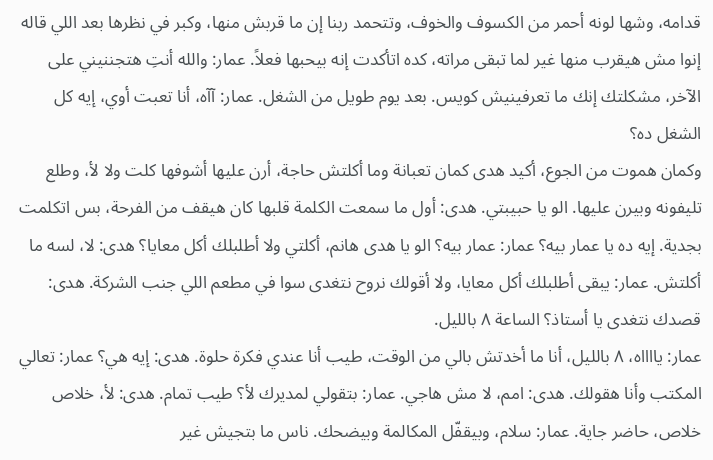قدامه، وشها لونه أحمر من الكسوف والخوف، وتتحمد ربنا إن ما قربش منها، وكبر في نظرها بعد اللي قاله إنوا مش هيقرب منها غير لما تبقى مراته، كده اتأكدت إنه بيحبها فعلاً. عمار: والله أنتِ هتجننيني على الآخر، مشكلتك إنك ما تعرفينيش كويس. بعد يوم طويل من الشغل. عمار: آآه، أنا تعبت أوي، إيه كل الشغل ده؟
وكمان هموت من الجوع، أكيد هدى كمان تعبانة وما أكلتش حاجة، أرن عليها أشوفها كلت ولا لأ، وطلع تليفونه وبيرن عليها. الو يا حبيبتي. هدى: أول ما سمعت الكلمة قلبها كان هيقف من الفرحة، بس اتكلمت بجدية. إيه ده يا عمار بيه؟ عمار: عمار بيه؟ الو يا هدى هانم، أكلتي ولا أطلبلك أكل معايا؟ هدى: لا، لسه ما أكلتش. عمار: يبقى أطلبلك أكل معايا، ولا أقولك نروح نتغدى سوا في مطعم اللي جنب الشركة. هدى: قصدك نتغدى يا أستاذ؟ الساعة ٨ بالليل.
عمار: يااااه، ٨ بالليل، أنا ما أخدتش بالي من الوقت، طيب أنا عندي فكرة حلوة. هدى: إيه هي؟ عمار: تعالي المكتب وأنا هقولك. هدى: امم، لا مش هاجي. عمار: بتقولي لمديرك لأ؟ طيب تمام. هدى: لأ، خلاص خلاص، حاضر جاية. عمار: سلام، وبيقفّل المكالمة وبيضحك. ناس ما بتجيش غير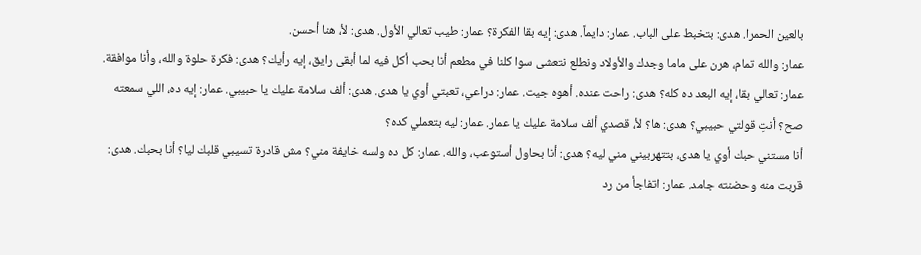بالعين الحمرا. هدى: بتخبط على الباب. عمار: دايماً. هدى: إيه بقا الفكرة؟ عمار: طيب تعالي الأول. هدى: لأ، هنا أحسن.
عمار: والله تمام، هرن على ماما وجدك والأولاد ونطلع نتعشى سوا كلنا في مطعم أنا بحب أكل فيه لما أبقى رايق، إيه رأيك؟ هدى: فكرة حلوة والله، وأنا موافقة. عمار: تعالي بقا، إيه البعد ده كله؟ هدى: راحت عنده. أهوه جيت. عمار: دراعي، تعبتي أوي يا هدى. هدى: ألف سلامة عليك يا حبيبي. عمار: إيه ده، اللي سمعته صح؟ أنتِ قولتي حبيبي؟ هدى: ها؟ لأ، قصدي ألف سلامة عليك يا عمار. عمار: ليه بتعملي كده؟
أنا مستني حبك أوي يا هدى، بتتهربيني مني ليه؟ هدى: أنا بحاول أستوعب، والله. عمار: كل ده ولسه خايفة مني؟ مش قادرة تسيبي قلبك ليا؟ أنا بحبك. هدى: قربت منه وحضنته جامد. عمار: اتفاجأ من رد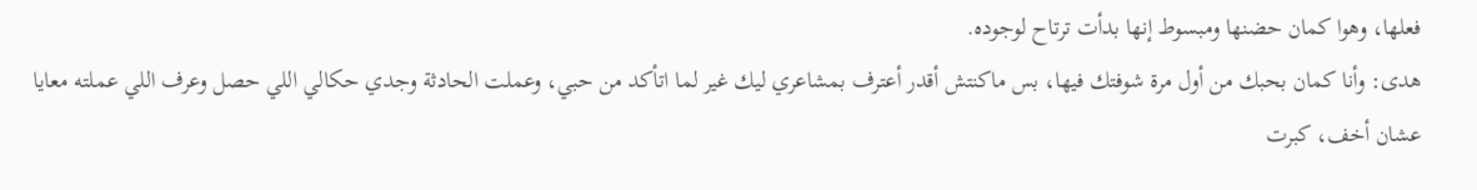فعلها، وهوا كمان حضنها ومبسوط إنها بدأت ترتاح لوجوده.
هدى: وأنا كمان بحبك من أول مرة شوفتك فيها، بس ماكنتش أقدر أعترف بمشاعري ليك غير لما اتأكد من حبي، وعملت الحادثة وجدي حكالي اللي حصل وعرف اللي عملته معايا عشان أخف، كبرت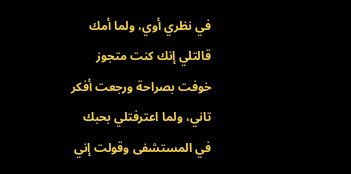في نظري أوي، ولما أمك قالتلي إنك كنت متجوز خوفت بصراحة ورجعت أفكر تاني، ولما اعترفتلي بحبك في المستشفى وقولت إني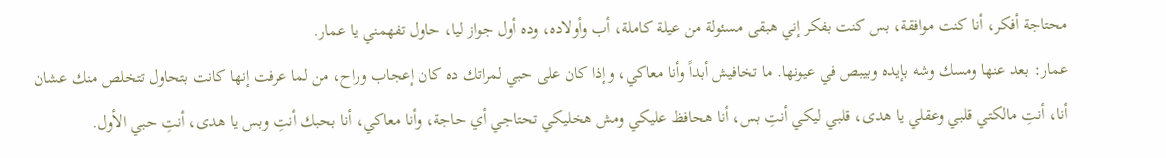محتاجة أفكر، أنا كنت موافقة، بس كنت بفكر إني هبقى مسئولة من عيلة كاملة، أب وأولاده، وده أول جواز ليا، حاول تفهمني يا عمار.
عمار: بعد عنها ومسك وشه بإيده وبيبص في عيونها. ما تخافيش أبداً وأنا معاكي، وإذا كان على حبي لمراتك ده كان إعجاب وراح، من لما عرفت إنها كانت بتحاول تتخلص منك عشان أنا، أنتِ مالكتي قلبي وعقلي يا هدى، قلبي ليكي أنتِ بس، أنا هحافظ عليكي ومش هخليكي تحتاجي أي حاجة، وأنا معاكي، أنا بحبك أنتِ وبس يا هدى، أنتِ حبي الأول.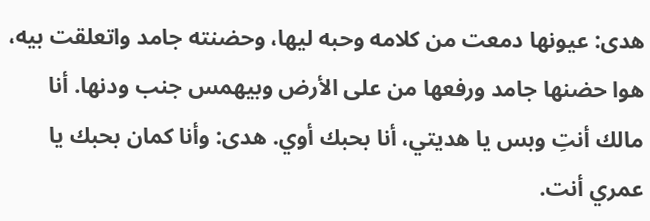هدى: عيونها دمعت من كلامه وحبه ليها، وحضنته جامد واتعلقت بيه، هوا حضنها جامد ورفعها من على الأرض وبيهمس جنب ودنها. أنا مالك أنتِ وبس يا هديتي، أنا بحبك أوي. هدى: وأنا كمان بحبك يا عمري أنت.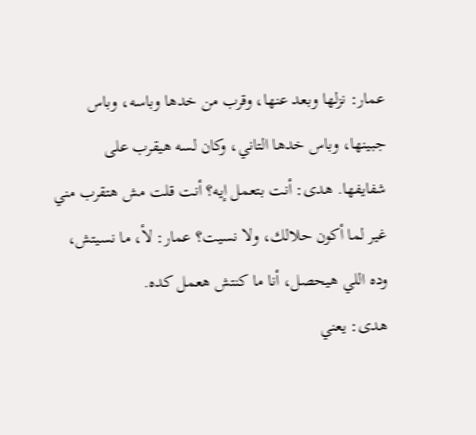عمار: نزلها وبعد عنها، وقرب من خدها وباسه، وباس جبينها، وباس خدها التاني، وكان لسه هيقرب على شفايفها. هدى: أنت بتعمل إيه؟ أنت قلت مش هتقرب مني غير لما أكون حلالك، ولا نسيت؟ عمار: لأ، ما نسيتش، وده اللي هيحصل، أنا ما كنتش هعمل كده.
هدى: يعني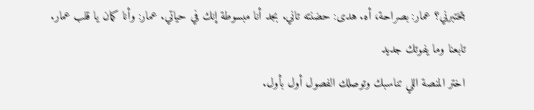بتختبرني؟ عمار: بصراحة، أه. هدى: حضنته تاني. بجد أنا مبسوطة إنك في حياتي. عمار: وأنا كمان يا قلب عمار.
تابعنا وما يفوتك جديد
اختر المنصة اللي تناسبك وتوصلك الفصول أول بأول.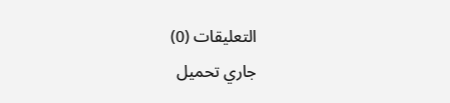التعليقات (0)
جاري تحميل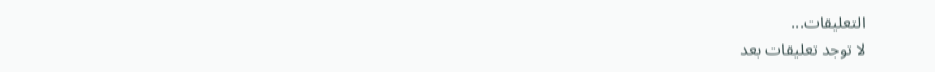التعليقات...
لا توجد تعليقات بعد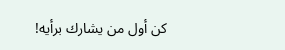كن أول من يشارك برأيه!